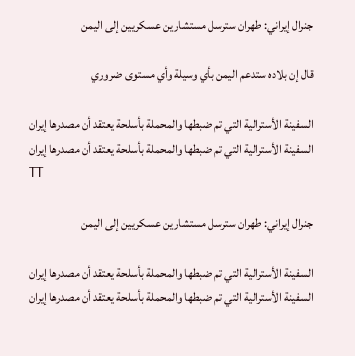جنرال إيراني: طهران سترسل مستشارين عسكريين إلى اليمن

قال إن بلاده ستدعم اليمن بأي وسيلة وأي مستوى ضروري

السفينة الأسترالية التي تم ضبطها والمحملة بأسلحة يعتقد أن مصدرها إيران
السفينة الأسترالية التي تم ضبطها والمحملة بأسلحة يعتقد أن مصدرها إيران
TT

جنرال إيراني: طهران سترسل مستشارين عسكريين إلى اليمن

السفينة الأسترالية التي تم ضبطها والمحملة بأسلحة يعتقد أن مصدرها إيران
السفينة الأسترالية التي تم ضبطها والمحملة بأسلحة يعتقد أن مصدرها إيران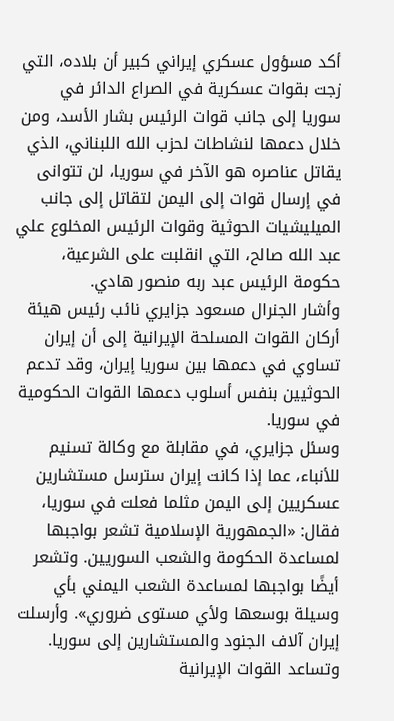أكد مسؤول عسكري إيراني كبير أن بلاده، التي زجت بقوات عسكرية في الصراع الدائر في سوريا إلى جانب قوات الرئيس بشار الأسد، ومن خلال دعمها لنشاطات لحزب الله اللبناني، الذي يقاتل عناصره هو الآخر في سوريا، لن تتوانى في إرسال قوات إلى اليمن لتقاتل إلى جانب الميليشيات الحوثية وقوات الرئيس المخلوع علي عبد الله صالح، التي انقلبت على الشرعية، حكومة الرئيس عبد ربه منصور هادي.
وأشار الجنرال مسعود جزايري نائب رئيس هيئة أركان القوات المسلحة الإيرانية إلى أن إيران تساوي في دعمها بين سوريا إيران، وقد تدعم الحوثيين بنفس أسلوب دعمها القوات الحكومية في سوريا.
وسئل جزايري، في مقابلة مع وكالة تسنيم للأنباء، عما إذا كانت إيران سترسل مستشارين عسكريين إلى اليمن مثلما فعلت في سوريا، فقال: «الجمهورية الإسلامية تشعر بواجبها لمساعدة الحكومة والشعب السوريين. وتشعر أيضًا بواجبها لمساعدة الشعب اليمني بأي وسيلة بوسعها ولأي مستوى ضروري». وأرسلت إيران آلاف الجنود والمستشارين إلى سوريا. وتساعد القوات الإيرانية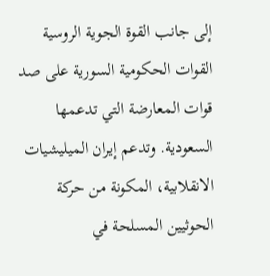إلى جانب القوة الجوية الروسية القوات الحكومية السورية على صد قوات المعارضة التي تدعمها السعودية. وتدعم إيران الميليشيات الانقلابية، المكونة من حركة الحوثيين المسلحة في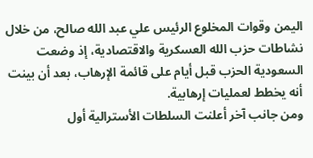اليمن وقوات المخلوع الرئيس علي عبد الله صالح، من خلال نشاطات حزب الله العسكرية والاقتصادية، إذ وضعت السعودية الحزب قبل أيام على قائمة الإرهاب، بعد أن بينت أنه يخطط لعمليات إرهابية.
ومن جانب آخر أعلنت السلطات الأسترالية أول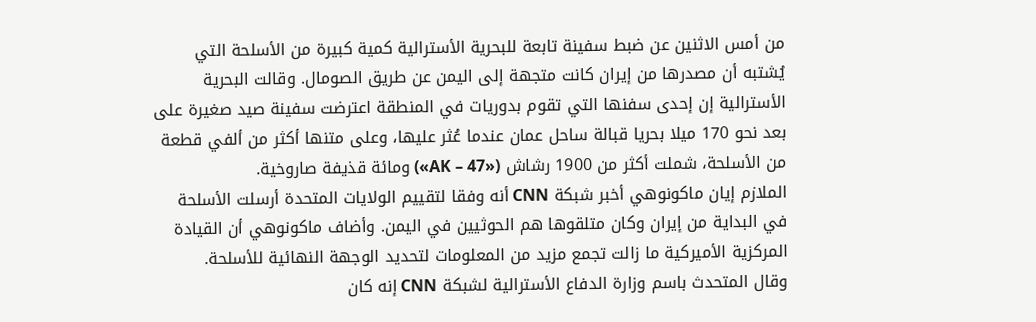من أمس الاثنين عن ضبط سفينة تابعة للبحرية الأسترالية كمية كبيرة من الأسلحة التي يُشتبه أن مصدرها من إيران كانت متجهة إلى اليمن عن طريق الصومال. وقالت البحرية الأسترالية إن إحدى سفنها التي تقوم بدوريات في المنطقة اعترضت سفينة صيد صغيرة على بعد نحو 170 ميلا بحريا قبالة ساحل عمان عندما عُثر عليها، وعلى متنها أكثر من ألفي قطعة من الأسلحة، شملت أكثر من 1900 رشاش («AK – 47») ومائة قذيفة صاروخية.
الملازم إيان ماكونوهي أخبر شبكة CNN أنه وفقا لتقييم الولايات المتحدة أرسلت الأسلحة في البداية من إيران وكان متلقوها هم الحوثيين في اليمن. وأضاف ماكونوهي أن القيادة المركزية الأميركية ما زالت تجمع مزيد من المعلومات لتحديد الوجهة النهائية للأسلحة.
وقال المتحدث باسم وزارة الدفاع الأسترالية لشبكة CNN إنه كان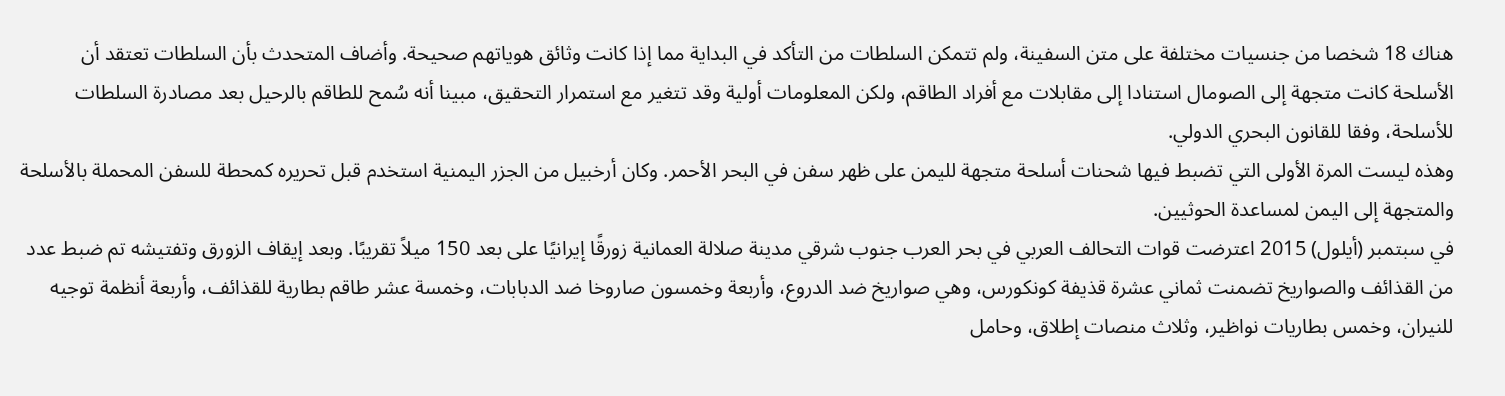هناك 18 شخصا من جنسيات مختلفة على متن السفينة، ولم تتمكن السلطات من التأكد في البداية مما إذا كانت وثائق هوياتهم صحيحة. وأضاف المتحدث بأن السلطات تعتقد أن الأسلحة كانت متجهة إلى الصومال استنادا إلى مقابلات مع أفراد الطاقم، ولكن المعلومات أولية وقد تتغير مع استمرار التحقيق، مبينا أنه سُمح للطاقم بالرحيل بعد مصادرة السلطات للأسلحة، وفقا للقانون البحري الدولي.
وهذه ليست المرة الأولى التي تضبط فيها شحنات أسلحة متجهة لليمن على ظهر سفن في البحر الأحمر. وكان أرخبيل من الجزر اليمنية استخدم قبل تحريره كمحطة للسفن المحملة بالأسلحة والمتجهة إلى اليمن لمساعدة الحوثيين.
في سبتمبر (أيلول) 2015 اعترضت قوات التحالف العربي في بحر العرب جنوب شرقي مدينة صلالة العمانية زورقًا إيرانيًا على بعد 150 ميلاً تقريبًا. وبعد إيقاف الزورق وتفتيشه تم ضبط عدد من القذائف والصواريخ تضمنت ثماني عشرة قذيفة كونكورس، وهي صواريخ ضد الدروع، وأربعة وخمسون صاروخا ضد الدبابات، وخمسة عشر طاقم بطارية للقذائف، وأربعة أنظمة توجيه للنيران، وخمس بطاريات نواظير، وثلاث منصات إطلاق، وحامل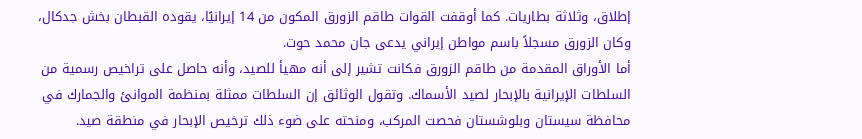إطلاق، وثلاثة بطاريات. كما أوقفت القوات طاقم الزورق المكون من 14 إيرانيًا، يقوده القبطان بخش جدكال، وكان الزورق مسجلاً باسم مواطن إيراني يدعى جان محمد حوت.
أما الأوراق المقدمة من طاقم الزورق فكانت تشير إلى أنه مهيأ للصيد، وأنه حاصل على تراخيص رسمية من السلطات الإيرانية بالإبحار لصيد الأسماك. وتقول الوثائق إن السلطات ممثلة بمنظمة الموانئ والجمارك في محافظة سيستان وبلوشستان فحصت المركب، ومنحته على ضوء ذلك ترخيص الإبحار في منطقة صيد.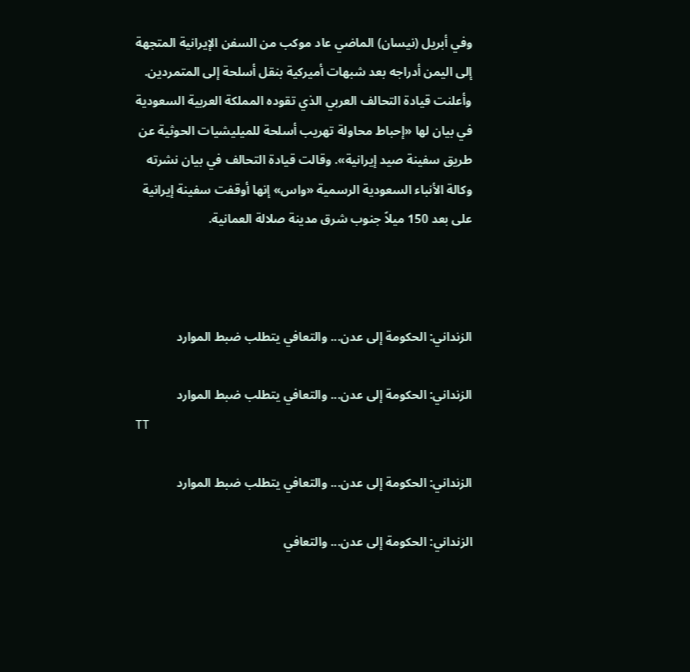وفي أبريل (نيسان) الماضي عاد موكب من السفن الإيرانية المتجهة إلى اليمن أدراجه بعد شبهات أميركية بنقل أسلحة إلى المتمردين. وأعلنت قيادة التحالف العربي الذي تقوده المملكة العربية السعودية في بيان لها «إحباط محاولة تهريب أسلحة للميليشيات الحوثية عن طريق سفينة صيد إيرانية». وقالت قيادة التحالف في بيان نشرته وكالة الأنباء السعودية الرسمية «واس» إنها أوقفت سفينة إيرانية على بعد 150 ميلاً جنوب شرق مدينة صلالة العمانية.



الزنداني: الحكومة إلى عدن... والتعافي يتطلب ضبط الموارد

الزنداني: الحكومة إلى عدن... والتعافي يتطلب ضبط الموارد
TT

الزنداني: الحكومة إلى عدن... والتعافي يتطلب ضبط الموارد

الزنداني: الحكومة إلى عدن... والتعافي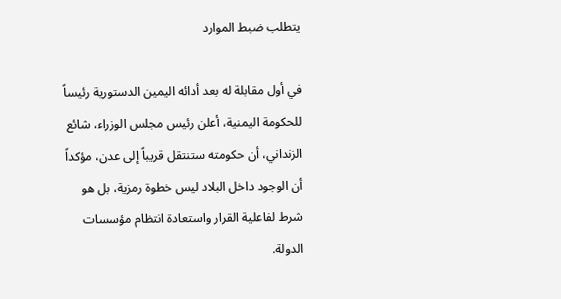يتطلب ضبط الموارد

في أول مقابلة له بعد أدائه اليمين الدستورية رئيساً للحكومة اليمنية، أعلن رئيس مجلس الوزراء، شائع الزنداني، أن حكومته ستنتقل قريباً إلى عدن، مؤكداً أن الوجود داخل البلاد ليس خطوة رمزية، بل هو شرط لفاعلية القرار واستعادة انتظام مؤسسات الدولة.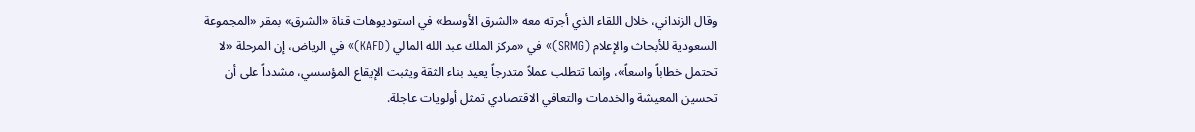وقال الزنداني، خلال اللقاء الذي أجرته معه «الشرق الأوسط» في استوديوهات قناة «الشرق» بمقر «المجموعة السعودية للأبحاث والإعلام (SRMG)» في «مركز الملك عبد الله المالي (KAFD)» في الرياض، إن المرحلة «لا تحتمل خطاباً واسعاً»، وإنما تتطلب عملاً متدرجاً يعيد بناء الثقة ويثبت الإيقاع المؤسسي، مشدداً على أن تحسين المعيشة والخدمات والتعافي الاقتصادي تمثل أولويات عاجلة.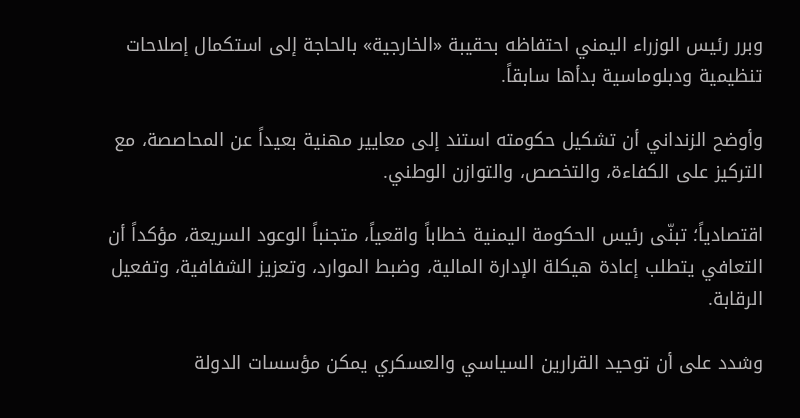وبرر رئيس الوزراء اليمني احتفاظه بحقيبة «الخارجية» بالحاجة إلى استكمال إصلاحات تنظيمية ودبلوماسية بدأها سابقاً.

وأوضح الزنداني أن تشكيل حكومته استند إلى معايير مهنية بعيداً عن المحاصصة، مع التركيز على الكفاءة، والتخصص، والتوازن الوطني.

اقتصادياً؛ تبنّى رئيس الحكومة اليمنية خطاباً واقعياً، متجنباً الوعود السريعة، مؤكداً أن التعافي يتطلب إعادة هيكلة الإدارة المالية، وضبط الموارد، وتعزيز الشفافية، وتفعيل الرقابة.

وشدد على أن توحيد القرارين السياسي والعسكري يمكن مؤسسات الدولة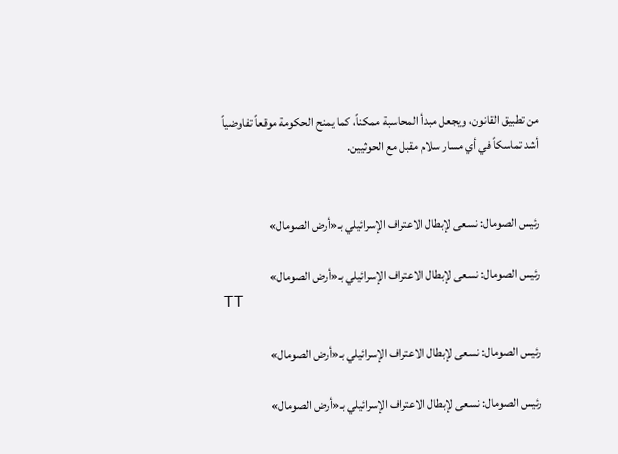من تطبيق القانون، ويجعل مبدأ المحاسبة ممكناً، كما يمنح الحكومة موقعاً تفاوضياً أشد تماسكاً في أي مسار سلام مقبل مع الحوثيين.


رئيس الصومال: نسعى لإبطال الاعتراف الإسرائيلي بـ«أرض الصومال»

رئيس الصومال: نسعى لإبطال الاعتراف الإسرائيلي بـ«أرض الصومال»
TT

رئيس الصومال: نسعى لإبطال الاعتراف الإسرائيلي بـ«أرض الصومال»

رئيس الصومال: نسعى لإبطال الاعتراف الإسرائيلي بـ«أرض الصومال»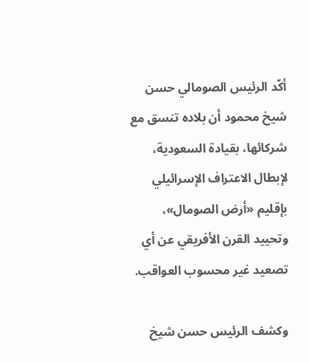أكّد الرئيس الصومالي حسن شيخ محمود أن بلاده تنسق مع شركائها، بقيادة السعودية، لإبطال الاعتراف الإسرائيلي بإقليم «أرض الصومال»، وتحييد القرن الأفريقي عن أي تصعيد غير محسوب العواقب.

وكشف الرئيس حسن شيخ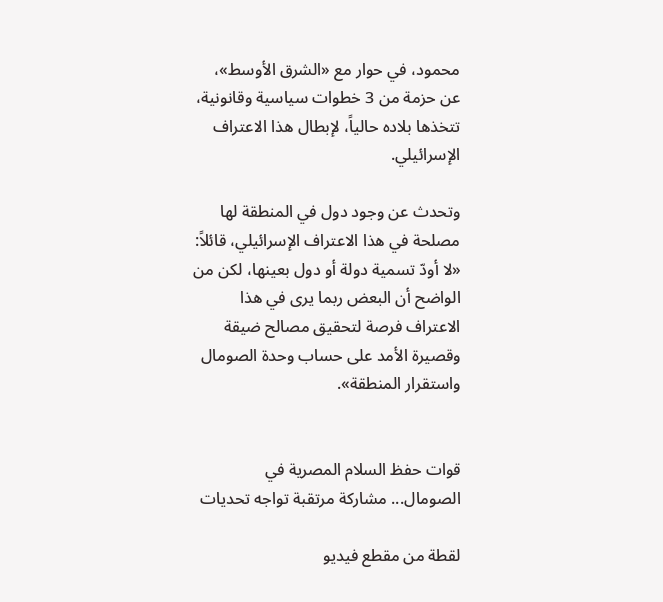محمود، في حوار مع «الشرق الأوسط»، عن حزمة من 3 خطوات سياسية وقانونية، تتخذها بلاده حالياً، لإبطال هذا الاعتراف الإسرائيلي.

وتحدث عن وجود دول في المنطقة لها مصلحة في هذا الاعتراف الإسرائيلي، قائلاً: «لا أودّ تسمية دولة أو دول بعينها، لكن من الواضح أن البعض ربما يرى في هذا الاعتراف فرصة لتحقيق مصالح ضيقة وقصيرة الأمد على حساب وحدة الصومال واستقرار المنطقة».


قوات حفظ السلام المصرية في الصومال... مشاركة مرتقبة تواجه تحديات

لقطة من مقطع فيديو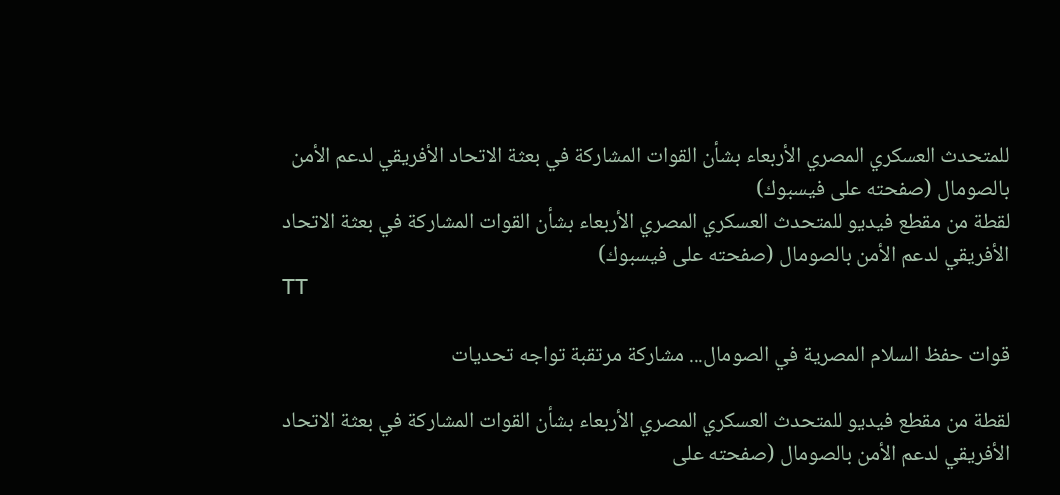للمتحدث العسكري المصري الأربعاء بشأن القوات المشاركة في بعثة الاتحاد الأفريقي لدعم الأمن بالصومال (صفحته على فيسبوك)
لقطة من مقطع فيديو للمتحدث العسكري المصري الأربعاء بشأن القوات المشاركة في بعثة الاتحاد الأفريقي لدعم الأمن بالصومال (صفحته على فيسبوك)
TT

قوات حفظ السلام المصرية في الصومال... مشاركة مرتقبة تواجه تحديات

لقطة من مقطع فيديو للمتحدث العسكري المصري الأربعاء بشأن القوات المشاركة في بعثة الاتحاد الأفريقي لدعم الأمن بالصومال (صفحته على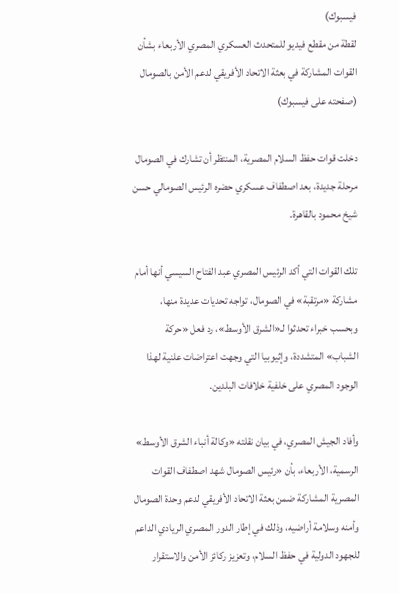فيسبوك)
لقطة من مقطع فيديو للمتحدث العسكري المصري الأربعاء بشأن القوات المشاركة في بعثة الاتحاد الأفريقي لدعم الأمن بالصومال (صفحته على فيسبوك)

دخلت قوات حفظ السلام المصرية، المنتظر أن تشارك في الصومال مرحلة جديدة، بعد اصطفاف عسكري حضره الرئيس الصومالي حسن شيخ محمود بالقاهرة.

تلك القوات التي أكد الرئيس المصري عبد الفتاح السيسي أنها أمام مشاركة «مرتقبة» في الصومال، تواجه تحديات عديدة منها، وبحسب خبراء تحدثوا لـ«الشرق الأوسط»، رد فعل «حركة الشباب» المتشددة، وإثيوبيا التي وجهت اعتراضات علنية لهذا الوجود المصري على خلفية خلافات البلدين.

وأفاد الجيش المصري، في بيان نقلته «وكالة أنباء الشرق الأوسط» الرسمية، الأربعاء، بأن «رئيس الصومال شهد اصطفاف القوات المصرية المشاركة ضمن بعثة الاتحاد الأفريقي لدعم وحدة الصومال وأمنه وسلامة أراضيه، وذلك في إطار الدور المصري الريادي الداعم للجهود الدولية في حفظ السلام، وتعزيز ركائز الأمن والاستقرار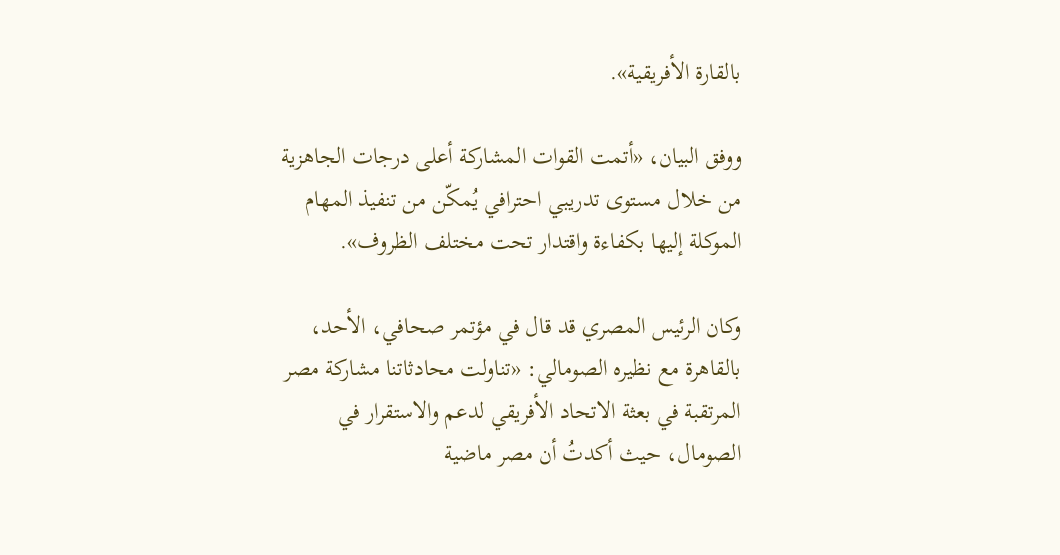بالقارة الأفريقية».

ووفق البيان، «أتمت القوات المشاركة أعلى درجات الجاهزية من خلال مستوى تدريبي احترافي يُمكّن من تنفيذ المهام الموكلة إليها بكفاءة واقتدار تحت مختلف الظروف».

وكان الرئيس المصري قد قال في مؤتمر صحافي، الأحد، بالقاهرة مع نظيره الصومالي: «تناولت محادثاتنا مشاركة مصر المرتقبة في بعثة الاتحاد الأفريقي لدعم والاستقرار في الصومال، حيث أكدتُ أن مصر ماضية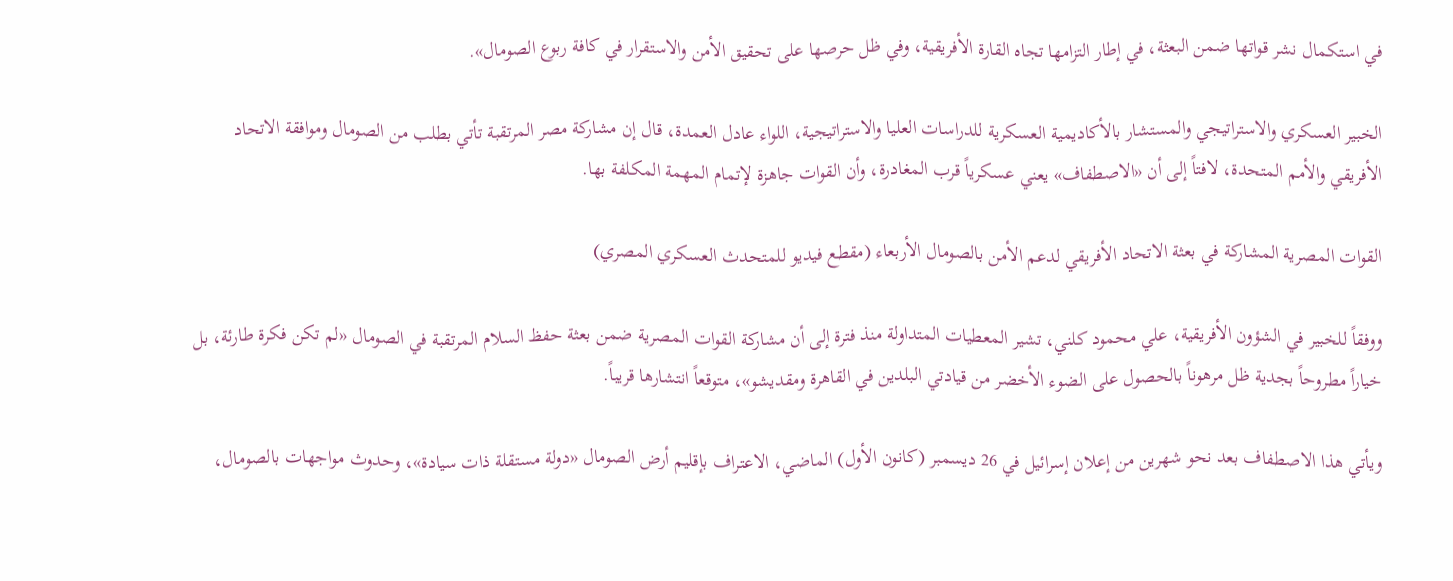في استكمال نشر قواتها ضمن البعثة، في إطار التزامها تجاه القارة الأفريقية، وفي ظل حرصها على تحقيق الأمن والاستقرار في كافة ربوع الصومال».

الخبير العسكري والاستراتيجي والمستشار بالأكاديمية العسكرية للدراسات العليا والاستراتيجية، اللواء عادل العمدة، قال إن مشاركة مصر المرتقبة تأتي بطلب من الصومال وموافقة الاتحاد الأفريقي والأمم المتحدة، لافتاً إلى أن «الاصطفاف» يعني عسكرياً قرب المغادرة، وأن القوات جاهزة لإتمام المهمة المكلفة بها.

القوات المصرية المشاركة في بعثة الاتحاد الأفريقي لدعم الأمن بالصومال الأربعاء (مقطع فيديو للمتحدث العسكري المصري)

ووفقاً للخبير في الشؤون الأفريقية، علي محمود كلني، تشير المعطيات المتداولة منذ فترة إلى أن مشاركة القوات المصرية ضمن بعثة حفظ السلام المرتقبة في الصومال «لم تكن فكرة طارئة، بل خياراً مطروحاً بجدية ظل مرهوناً بالحصول على الضوء الأخضر من قيادتي البلدين في القاهرة ومقديشو»، متوقعاً انتشارها قريباً.

ويأتي هذا الاصطفاف بعد نحو شهرين من إعلان إسرائيل في 26 ديسمبر (كانون الأول) الماضي، الاعتراف بإقليم أرض الصومال «دولة مستقلة ذات سيادة»، وحدوث مواجهات بالصومال،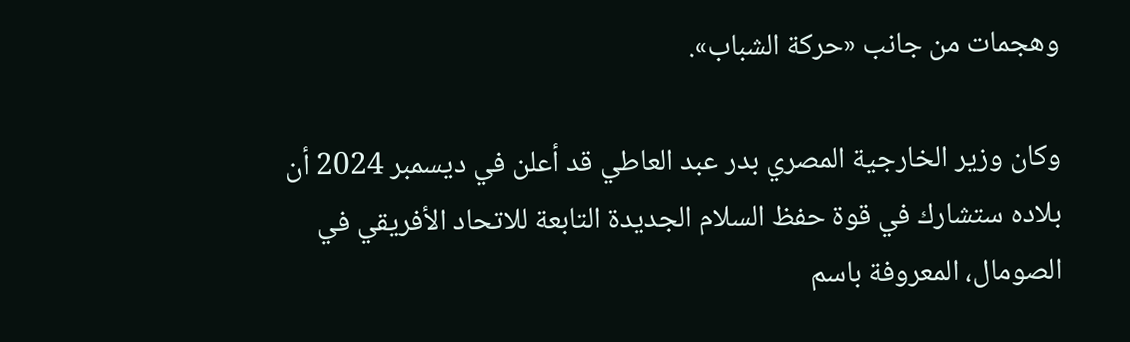وهجمات من جانب «حركة الشباب».

وكان وزير الخارجية المصري بدر عبد العاطي قد أعلن في ديسمبر 2024 أن بلاده ستشارك في قوة حفظ السلام الجديدة التابعة للاتحاد الأفريقي في الصومال، المعروفة باسم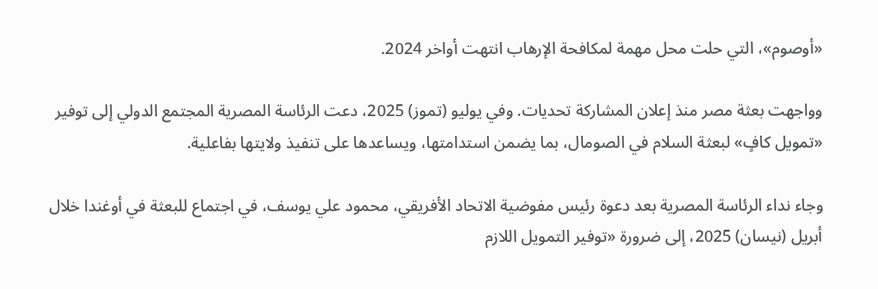«أوصوم»، التي حلت محل مهمة لمكافحة الإرهاب انتهت أواخر 2024.

وواجهت بعثة مصر منذ إعلان المشاركة تحديات. وفي يوليو (تموز) 2025، دعت الرئاسة المصرية المجتمع الدولي إلى توفير «تمويل كافٍ» لبعثة السلام في الصومال، بما يضمن استدامتها، ويساعدها على تنفيذ ولايتها بفاعلية.

وجاء نداء الرئاسة المصرية بعد دعوة رئيس مفوضية الاتحاد الأفريقي، محمود علي يوسف، في اجتماع للبعثة في أوغندا خلال أبريل (نيسان) 2025، إلى ضرورة «توفير التمويل اللازم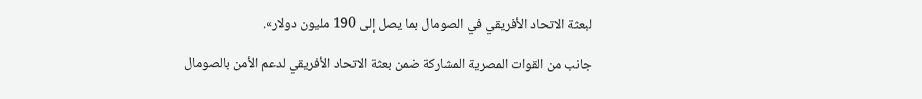لبعثة الاتحاد الأفريقي في الصومال بما يصل إلى 190 مليون دولار».

جانب من القوات المصرية المشاركة ضمن بعثة الاتحاد الأفريقي لدعم الأمن بالصومال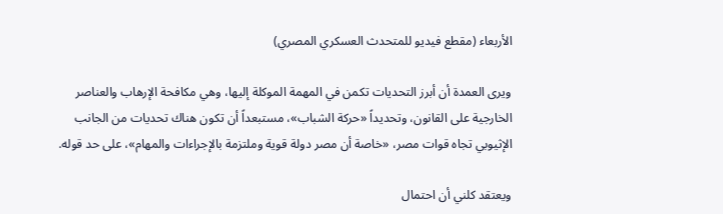الأربعاء (مقطع فيديو للمتحدث العسكري المصري)

ويرى العمدة أن أبرز التحديات تكمن في المهمة الموكلة إليها، وهي مكافحة الإرهاب والعناصر الخارجية على القانون، وتحديداً «حركة الشباب»، مستبعداً أن تكون هناك تحديات من الجانب الإثيوبي تجاه قوات مصر، «خاصة أن مصر دولة قوية وملتزمة بالإجراءات والمهام»، على حد قوله.

ويعتقد كلني أن احتمال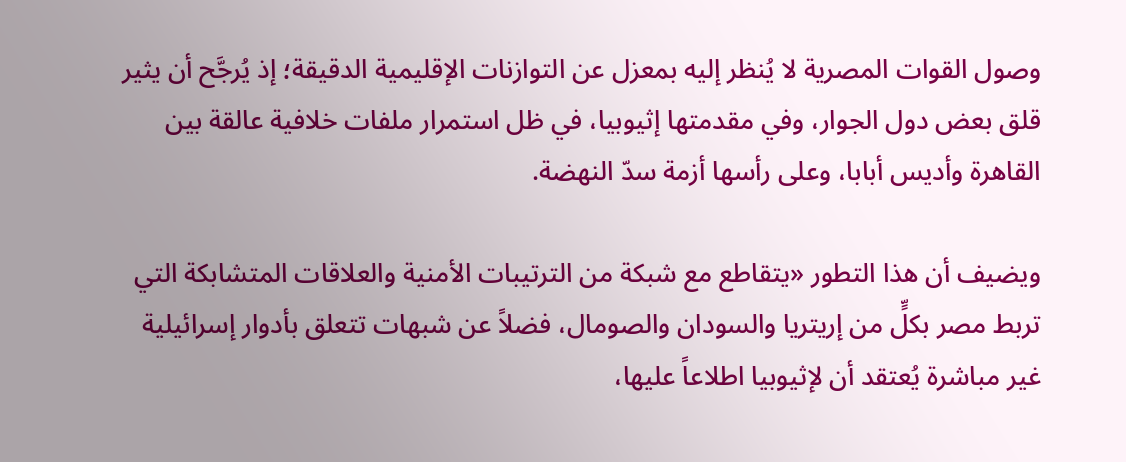وصول القوات المصرية لا يُنظر إليه بمعزل عن التوازنات الإقليمية الدقيقة؛ إذ يُرجَّح أن يثير قلق بعض دول الجوار، وفي مقدمتها إثيوبيا، في ظل استمرار ملفات خلافية عالقة بين القاهرة وأديس أبابا، وعلى رأسها أزمة سدّ النهضة.

ويضيف أن هذا التطور «يتقاطع مع شبكة من الترتيبات الأمنية والعلاقات المتشابكة التي تربط مصر بكلٍّ من إريتريا والسودان والصومال، فضلاً عن شبهات تتعلق بأدوار إسرائيلية غير مباشرة يُعتقد أن لإثيوبيا اطلاعاً عليها،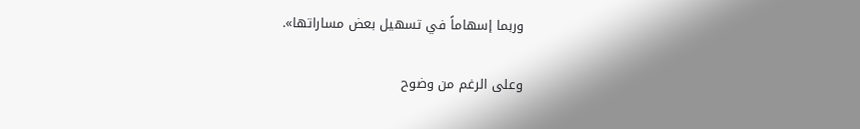وربما إسهاماً في تسهيل بعض مساراتها».

وعلى الرغم من وضوح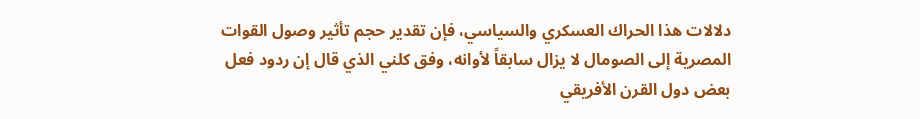دلالات هذا الحراك العسكري والسياسي، فإن تقدير حجم تأثير وصول القوات المصرية إلى الصومال لا يزال سابقاً لأوانه، وفق كلني الذي قال إن ردود فعل بعض دول القرن الأفريقي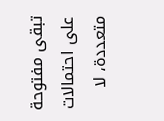تبقى مفتوحة على احتمالات متعددة، لا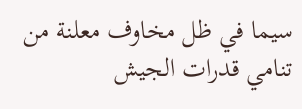سيما في ظل مخاوف معلنة من تنامي قدرات الجيش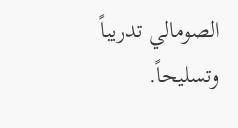الصومالي تدريباً وتسليحاً.